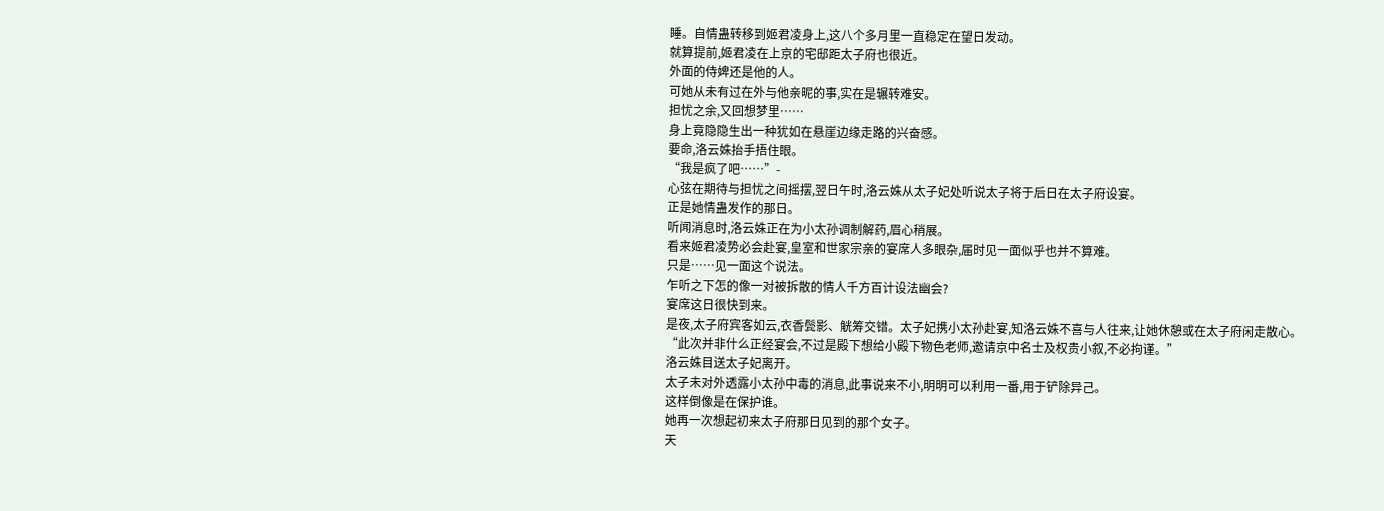睡。自情蛊转移到姬君凌身上,这八个多月里一直稳定在望日发动。
就算提前,姬君凌在上京的宅邸距太子府也很近。
外面的侍婢还是他的人。
可她从未有过在外与他亲昵的事,实在是辗转难安。
担忧之余,又回想梦里……
身上竟隐隐生出一种犹如在悬崖边缘走路的兴奋感。
要命,洛云姝抬手捂住眼。
“我是疯了吧……”-
心弦在期待与担忧之间摇摆,翌日午时,洛云姝从太子妃处听说太子将于后日在太子府设宴。
正是她情蛊发作的那日。
听闻消息时,洛云姝正在为小太孙调制解药,眉心稍展。
看来姬君凌势必会赴宴,皇室和世家宗亲的宴席人多眼杂,届时见一面似乎也并不算难。
只是……见一面这个说法。
乍听之下怎的像一对被拆散的情人千方百计设法幽会?
宴席这日很快到来。
是夜,太子府宾客如云,衣香鬓影、觥筹交错。太子妃携小太孙赴宴,知洛云姝不喜与人往来,让她休憩或在太子府闲走散心。
“此次并非什么正经宴会,不过是殿下想给小殿下物色老师,邀请京中名士及权贵小叙,不必拘谨。”
洛云姝目送太子妃离开。
太子未对外透露小太孙中毒的消息,此事说来不小,明明可以利用一番,用于铲除异己。
这样倒像是在保护谁。
她再一次想起初来太子府那日见到的那个女子。
天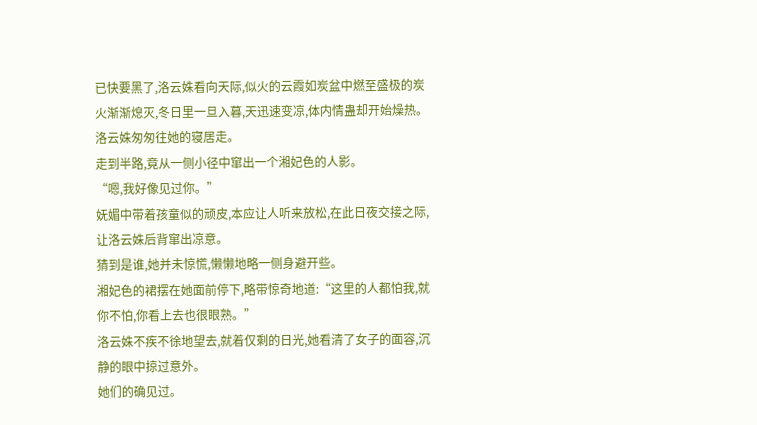已快要黑了,洛云姝看向天际,似火的云霞如炭盆中燃至盛极的炭火渐渐熄灭,冬日里一旦入暮,天迅速变凉,体内情蛊却开始燥热。
洛云姝匆匆往她的寝居走。
走到半路,竟从一侧小径中窜出一个湘妃色的人影。
“嗯,我好像见过你。”
妩媚中带着孩童似的顽皮,本应让人听来放松,在此日夜交接之际,让洛云姝后背窜出凉意。
猜到是谁,她并未惊慌,懒懒地略一侧身避开些。
湘妃色的裙摆在她面前停下,略带惊奇地道:“这里的人都怕我,就你不怕,你看上去也很眼熟。”
洛云姝不疾不徐地望去,就着仅剩的日光,她看清了女子的面容,沉静的眼中掠过意外。
她们的确见过。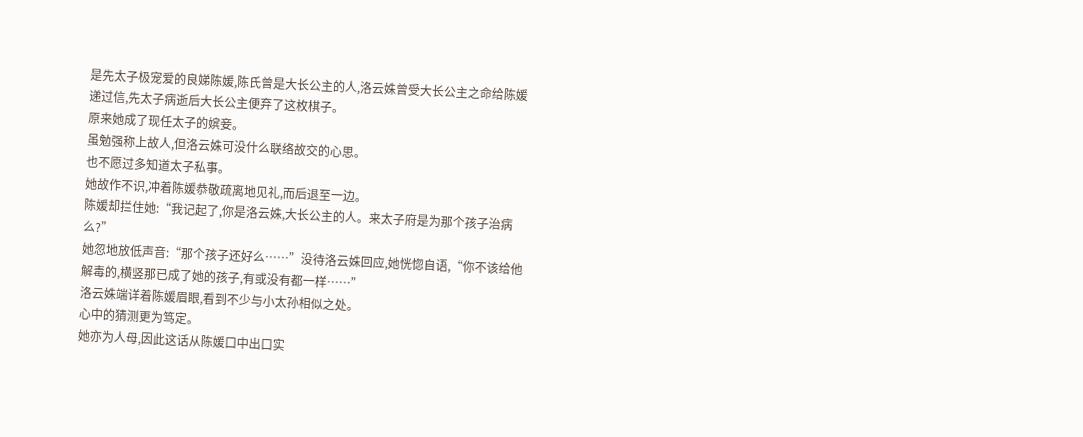是先太子极宠爱的良娣陈媛,陈氏曾是大长公主的人,洛云姝曾受大长公主之命给陈媛递过信,先太子病逝后大长公主便弃了这枚棋子。
原来她成了现任太子的嫔妾。
虽勉强称上故人,但洛云姝可没什么联络故交的心思。
也不愿过多知道太子私事。
她故作不识,冲着陈媛恭敬疏离地见礼,而后退至一边。
陈媛却拦住她:“我记起了,你是洛云姝,大长公主的人。来太子府是为那个孩子治病么?”
她忽地放低声音:“那个孩子还好么……”没待洛云姝回应,她恍惚自语,“你不该给他解毒的,横竖那已成了她的孩子,有或没有都一样……”
洛云姝端详着陈媛眉眼,看到不少与小太孙相似之处。
心中的猜测更为笃定。
她亦为人母,因此这话从陈媛口中出口实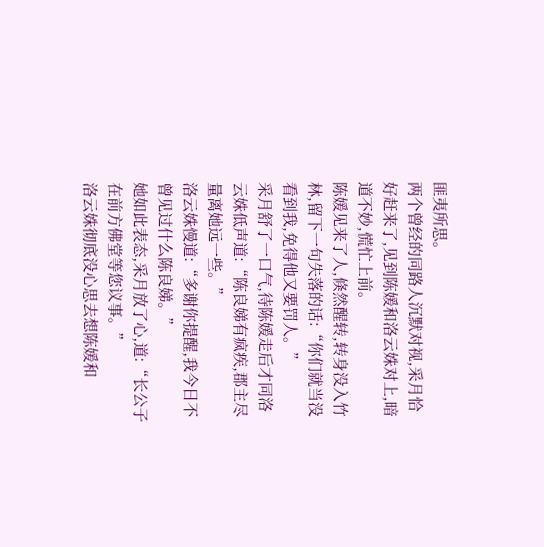匪夷所思。
两个曾经的同路人沉默对视,采月恰好赶来了,见到陈媛和洛云姝对上,暗道不妙,慌忙上前。
陈媛见来了人,倏然醒转,转身没入竹林,留下一句失落的话:“你们就当没看到我,免得他又要罚人。”
采月舒了一口气,待陈媛走后才同洛云姝低声道:“陈良娣有疯疾,郡主尽量离她远一些。”
洛云姝慢道:“多谢你提醒,我今日不曾见过什么陈良娣。”
她如此表态,采月放了心,道:“长公子在前方佛堂等您议事。”
洛云姝彻底没心思去想陈媛和